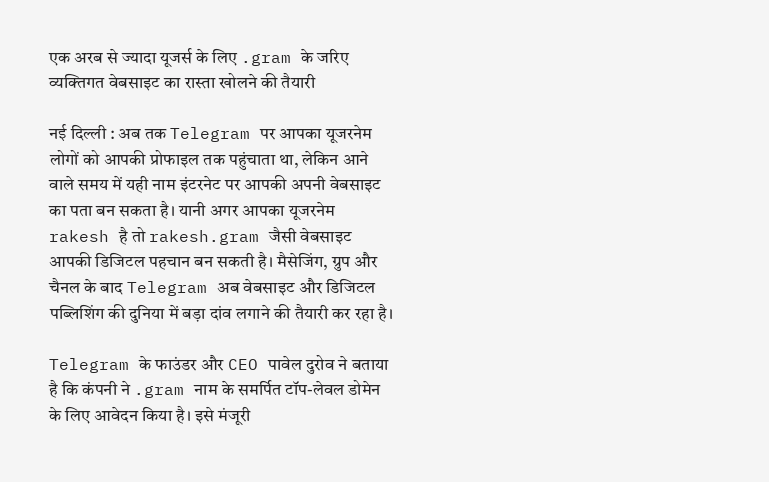एक अरब से ज्यादा यूजर्स के लिए .gram के जरिए व्यक्तिगत वेबसाइट का रास्ता खोलने की तैयारी

नई दिल्ली : अब तक Telegram पर आपका यूजरनेम लोगों को आपकी प्रोफाइल तक पहुंचाता था, लेकिन आने वाले समय में यही नाम इंटरनेट पर आपकी अपनी वेबसाइट का पता बन सकता है। यानी अगर आपका यूजरनेम rakesh है तो rakesh.gram जैसी वेबसाइट आपकी डिजिटल पहचान बन सकती है। मैसेजिंग, ग्रुप और चैनल के बाद Telegram अब वेबसाइट और डिजिटल पब्लिशिंग की दुनिया में बड़ा दांव लगाने की तैयारी कर रहा है।

Telegram के फाउंडर और CEO पावेल दुरोव ने बताया है कि कंपनी ने .gram नाम के समर्पित टॉप-लेवल डोमेन के लिए आवेदन किया है। इसे मंजूरी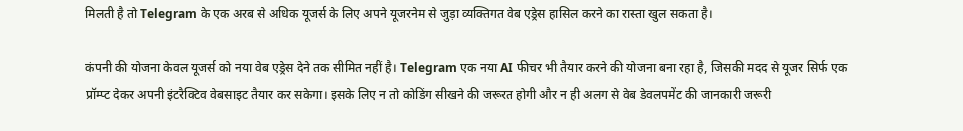मिलती है तो Telegram के एक अरब से अधिक यूजर्स के लिए अपने यूजरनेम से जुड़ा व्यक्तिगत वेब एड्रेस हासिल करने का रास्ता खुल सकता है।

कंपनी की योजना केवल यूजर्स को नया वेब एड्रेस देने तक सीमित नहीं है। Telegram एक नया AI फीचर भी तैयार करने की योजना बना रहा है, जिसकी मदद से यूजर सिर्फ एक प्रॉम्प्ट देकर अपनी इंटरैक्टिव वेबसाइट तैयार कर सकेगा। इसके लिए न तो कोडिंग सीखने की जरूरत होगी और न ही अलग से वेब डेवलपमेंट की जानकारी जरूरी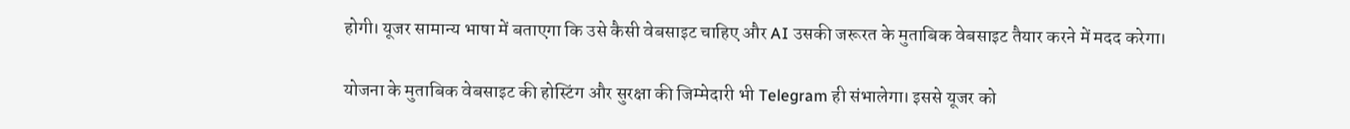होगी। यूजर सामान्य भाषा में बताएगा कि उसे कैसी वेबसाइट चाहिए और AI उसकी जरूरत के मुताबिक वेबसाइट तैयार करने में मदद करेगा।

योजना के मुताबिक वेबसाइट की होस्टिंग और सुरक्षा की जिम्मेदारी भी Telegram ही संभालेगा। इससे यूजर को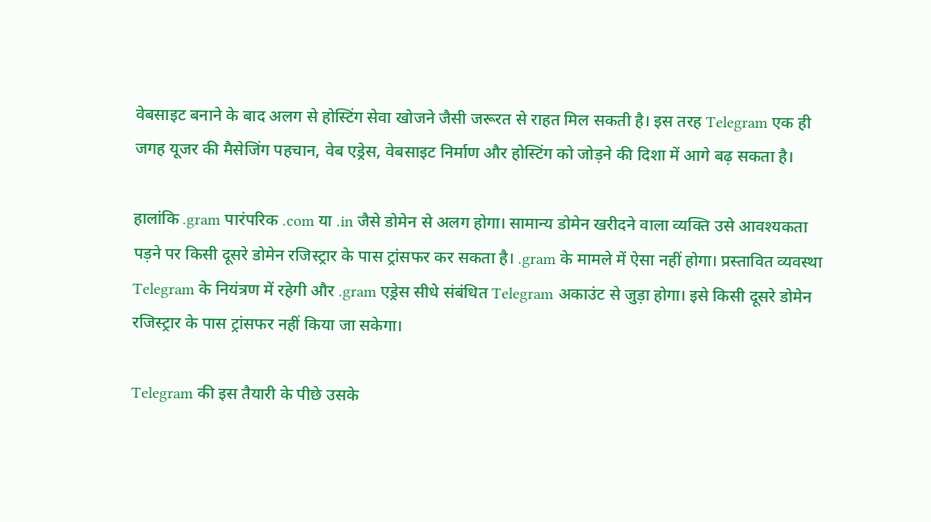वेबसाइट बनाने के बाद अलग से होस्टिंग सेवा खोजने जैसी जरूरत से राहत मिल सकती है। इस तरह Telegram एक ही जगह यूजर की मैसेजिंग पहचान, वेब एड्रेस, वेबसाइट निर्माण और होस्टिंग को जोड़ने की दिशा में आगे बढ़ सकता है।

हालांकि .gram पारंपरिक .com या .in जैसे डोमेन से अलग होगा। सामान्य डोमेन खरीदने वाला व्यक्ति उसे आवश्यकता पड़ने पर किसी दूसरे डोमेन रजिस्ट्रार के पास ट्रांसफर कर सकता है। .gram के मामले में ऐसा नहीं होगा। प्रस्तावित व्यवस्था Telegram के नियंत्रण में रहेगी और .gram एड्रेस सीधे संबंधित Telegram अकाउंट से जुड़ा होगा। इसे किसी दूसरे डोमेन रजिस्ट्रार के पास ट्रांसफर नहीं किया जा सकेगा।

Telegram की इस तैयारी के पीछे उसके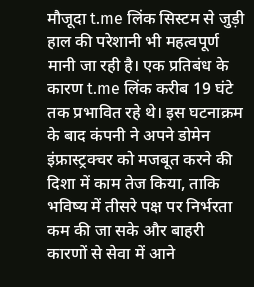मौजूदा t.me लिंक सिस्टम से जुड़ी हाल की परेशानी भी महत्वपूर्ण मानी जा रही है। एक प्रतिबंध के कारण t.me लिंक करीब 19 घंटे तक प्रभावित रहे थे। इस घटनाक्रम के बाद कंपनी ने अपने डोमेन इंफ्रास्ट्रक्चर को मजबूत करने की दिशा में काम तेज किया, ताकि भविष्य में तीसरे पक्ष पर निर्भरता कम की जा सके और बाहरी कारणों से सेवा में आने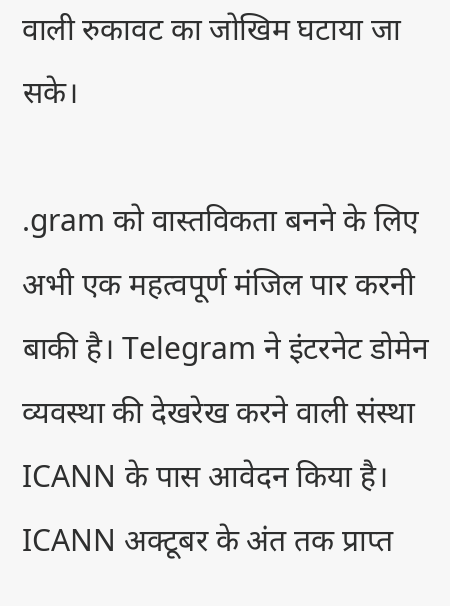वाली रुकावट का जोखिम घटाया जा सके।

.gram को वास्तविकता बनने के लिए अभी एक महत्वपूर्ण मंजिल पार करनी बाकी है। Telegram ने इंटरनेट डोमेन व्यवस्था की देखरेख करने वाली संस्था ICANN के पास आवेदन किया है। ICANN अक्टूबर के अंत तक प्राप्त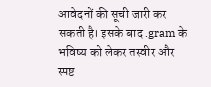आवेदनों की सूची जारी कर सकती है। इसके बाद .gram के भविष्य को लेकर तस्वीर और स्पष्ट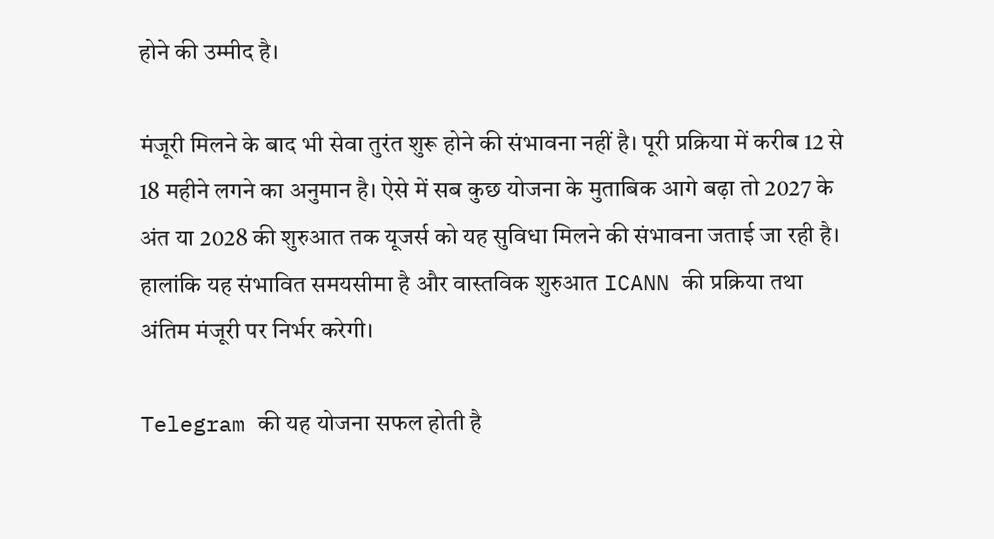होने की उम्मीद है।

मंजूरी मिलने के बाद भी सेवा तुरंत शुरू होने की संभावना नहीं है। पूरी प्रक्रिया में करीब 12 से 18 महीने लगने का अनुमान है। ऐसे में सब कुछ योजना के मुताबिक आगे बढ़ा तो 2027 के अंत या 2028 की शुरुआत तक यूजर्स को यह सुविधा मिलने की संभावना जताई जा रही है। हालांकि यह संभावित समयसीमा है और वास्तविक शुरुआत ICANN की प्रक्रिया तथा अंतिम मंजूरी पर निर्भर करेगी।

Telegram की यह योजना सफल होती है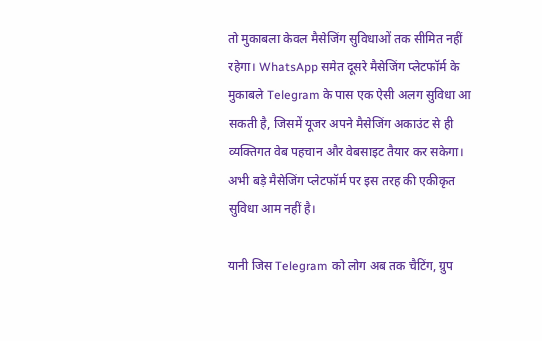तो मुकाबला केवल मैसेजिंग सुविधाओं तक सीमित नहीं रहेगा। WhatsApp समेत दूसरे मैसेजिंग प्लेटफॉर्म के मुकाबले Telegram के पास एक ऐसी अलग सुविधा आ सकती है, जिसमें यूजर अपने मैसेजिंग अकाउंट से ही व्यक्तिगत वेब पहचान और वेबसाइट तैयार कर सकेगा। अभी बड़े मैसेजिंग प्लेटफॉर्म पर इस तरह की एकीकृत सुविधा आम नहीं है।

यानी जिस Telegram को लोग अब तक चैटिंग, ग्रुप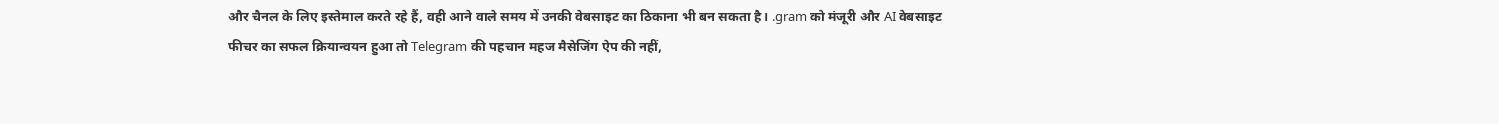और चैनल के लिए इस्तेमाल करते रहे हैं, वही आने वाले समय में उनकी वेबसाइट का ठिकाना भी बन सकता है। .gram को मंजूरी और AI वेबसाइट फीचर का सफल क्रियान्वयन हुआ तो Telegram की पहचान महज मैसेजिंग ऐप की नहीं,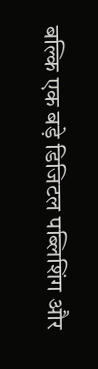बल्कि एक बड़े डिजिटल पब्लिशिंग और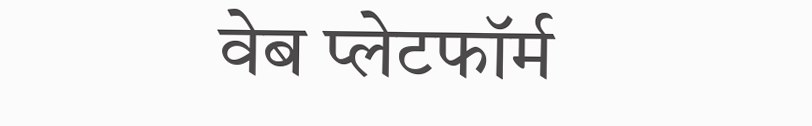वेब प्लेटफॉर्म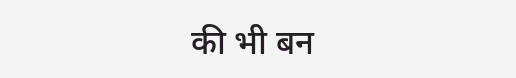की भी बन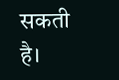सकती है।